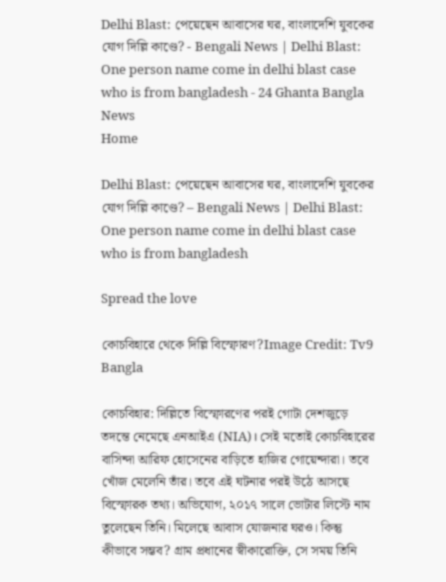Delhi Blast: পেয়েছেন আবাসের ঘর, বাংলাদেশি যুবকের যোগ দিল্লি কাণ্ডে? - Bengali News | Delhi Blast: One person name come in delhi blast case who is from bangladesh - 24 Ghanta Bangla News
Home

Delhi Blast: পেয়েছেন আবাসের ঘর, বাংলাদেশি যুবকের যোগ দিল্লি কাণ্ডে? – Bengali News | Delhi Blast: One person name come in delhi blast case who is from bangladesh

Spread the love

কোচবিহারে থেকে দিল্লি বিস্ফোরণ?Image Credit: Tv9 Bangla

কোচবিহার: দিল্লিতে বিস্ফোরণের পরই গোটা দেশজুড়ে তদন্তে নেমেছে এনআইএ (NIA)। সেই মতোই কোচবিহারের বাসিন্দা আরিফ হোসেনের বাড়িতে হাজির গোয়েন্দারা। তবে খোঁজ মেলেনি তাঁর। তবে এই ঘটনার পরই উঠে আসছে বিস্ফোরক তথ্য। অভিযোগ, ২০১৭ সালে ভোটার লিস্টে নাম তুলেছেন তিনি। মিলেছে আবাস যোজনার ঘরও। কিন্তু কীভাবে সম্ভব? গ্রাম প্রধানের স্বীকারোক্তি, সে সময় তিনি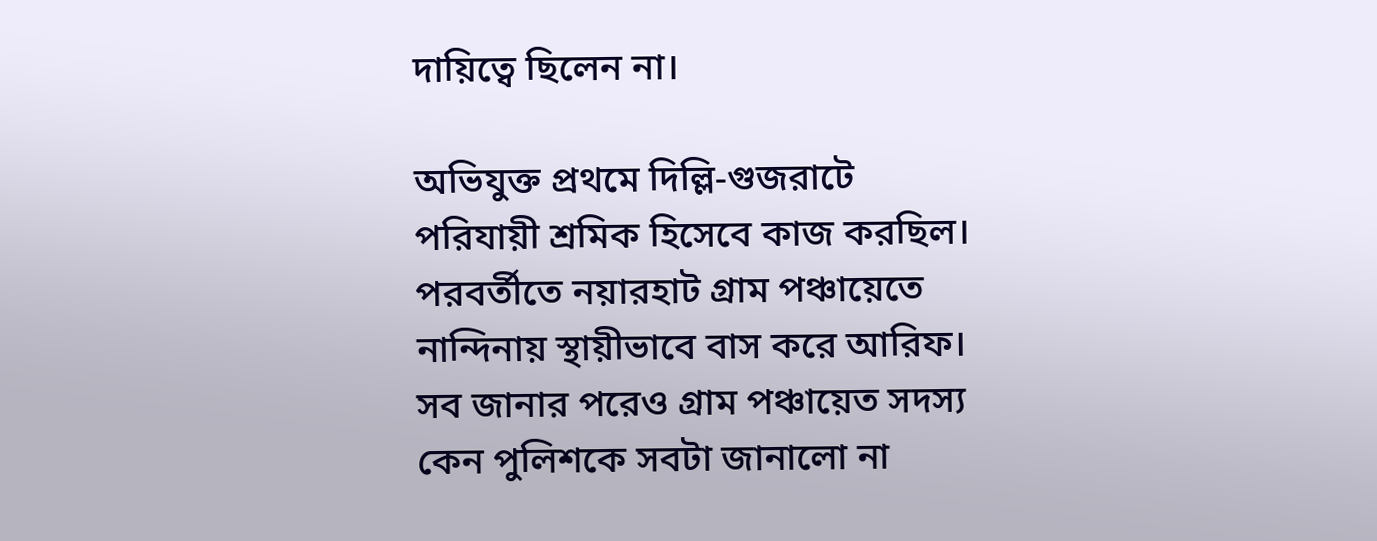দায়িত্বে ছিলেন না।

অভিযুক্ত প্রথমে দিল্লি-গুজরাটে পরিযায়ী শ্রমিক হিসেবে কাজ করছিল। পরবর্তীতে নয়ারহাট গ্রাম পঞ্চায়েতে নান্দিনায় স্থায়ীভাবে বাস করে আরিফ। সব জানার পরেও গ্রাম পঞ্চায়েত সদস্য কেন পুলিশকে সবটা জানালো না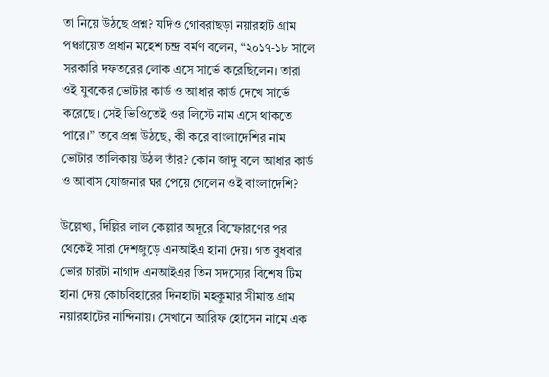তা নিয়ে উঠছে প্রশ্ন? যদিও গোবরাছড়া নয়ারহাট গ্রাম পঞ্চায়েত প্রধান মহেশ চন্দ্র বর্মণ বলেন, “২০১৭-১৮ সালে সরকারি দফতরের লোক এসে সার্ভে করেছিলেন। তারা ওই যুবকের ভোটার কার্ড ও আধার কার্ড দেখে সার্ভে করেছে। সেই ভিওিতেই ওর লিস্টে নাম এসে থাকতে পারে।” তবে প্রশ্ন উঠছে, কী করে বাংলাদেশির নাম ভোটার তালিকায় উঠল তাঁর? কোন জাদু বলে আধার কার্ড ও আবাস যোজনার ঘর পেয়ে গেলেন ওই বাংলাদেশি?

উল্লেখ্য, দিল্লির লাল কেল্লার অদূরে বিস্ফোরণের পর থেকেই সারা দেশজুড়ে এনআইএ হানা দেয়। গত বুধবার ভোর চারটা নাগাদ এনআইএর তিন সদস্যের বিশেষ টিম হানা দেয় কোচবিহারের দিনহাটা মহকুমার সীমান্ত গ্রাম নয়ারহাটের নান্দিনায়। সেখানে আরিফ হোসেন নামে এক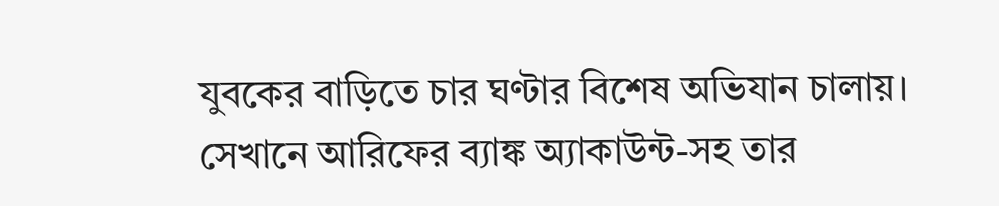যুবকের বাড়িতে চার ঘণ্টার বিশেষ অভিযান চালায়। সেখানে আরিফের ব্যাঙ্ক অ্যাকাউন্ট-সহ তার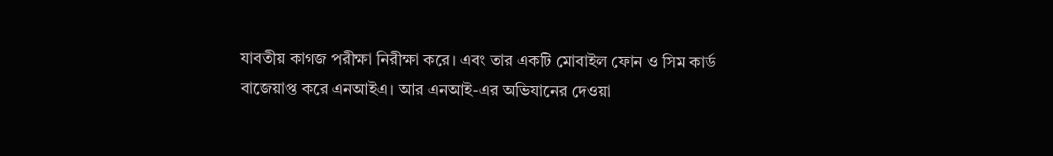যাবতীয় কাগজ পরীক্ষা নিরীক্ষা করে। এবং তার একটি মোবাইল ফোন ও সিম কার্ড বাজেয়াপ্ত করে এনআইএ। আর এনআই-এর অভিযানের দেওয়া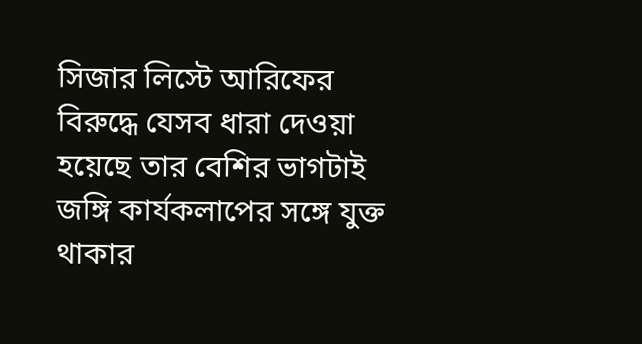সিজার লিস্টে আরিফের বিরুদ্ধে যেসব ধারা দেওয়া হয়েছে তার বেশির ভাগটাই জঙ্গি কার্যকলাপের সঙ্গে যুক্ত থাকার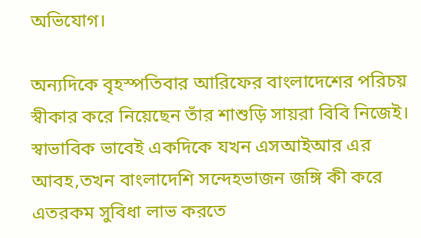অভিযোগ।

অন্যদিকে বৃহস্পতিবার আরিফের বাংলাদেশের পরিচয় স্বীকার করে নিয়েছেন তাঁর শাশুড়ি সায়রা বিবি নিজেই। স্বাভাবিক ভাবেই একদিকে যখন এসআইআর এর আবহ,তখন বাংলাদেশি সন্দেহভাজন জঙ্গি কী করে এতরকম সুবিধা লাভ করতে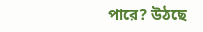পারে? উঠছে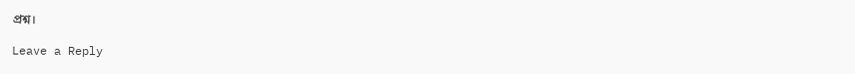প্রশ্ন।

Leave a Reply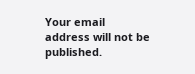Your email address will not be published.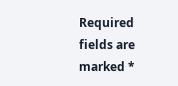Required fields are marked *